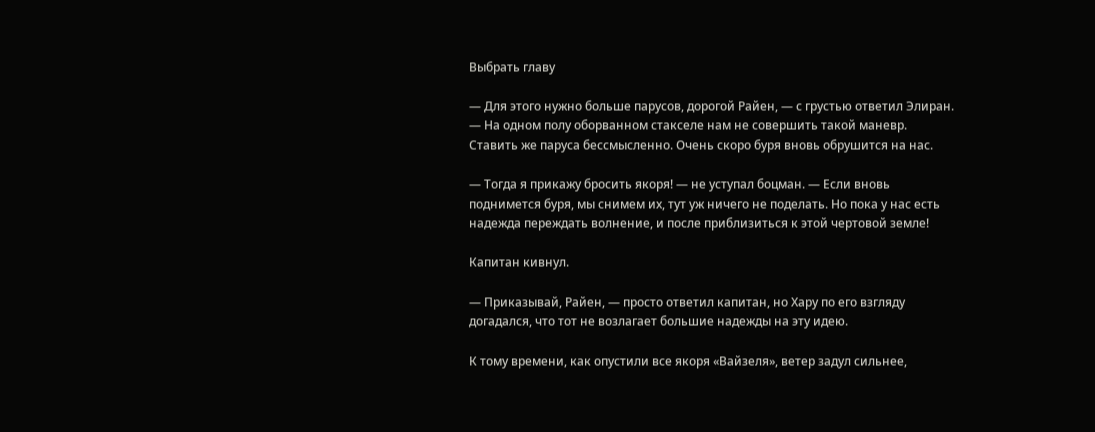Выбрать главу

— Для этого нужно больше парусов, дорогой Райен, — с грустью ответил Элиран. — На одном полу оборванном стакселе нам не совершить такой маневр. Ставить же паруса бессмысленно. Очень скоро буря вновь обрушится на нас.

— Тогда я прикажу бросить якоря! — не уступал боцман. — Если вновь поднимется буря, мы снимем их, тут уж ничего не поделать. Но пока у нас есть надежда переждать волнение, и после приблизиться к этой чертовой земле!

Капитан кивнул.

— Приказывай, Райен, — просто ответил капитан, но Хару по его взгляду догадался, что тот не возлагает большие надежды на эту идею.

К тому времени, как опустили все якоря «Вайзеля», ветер задул сильнее,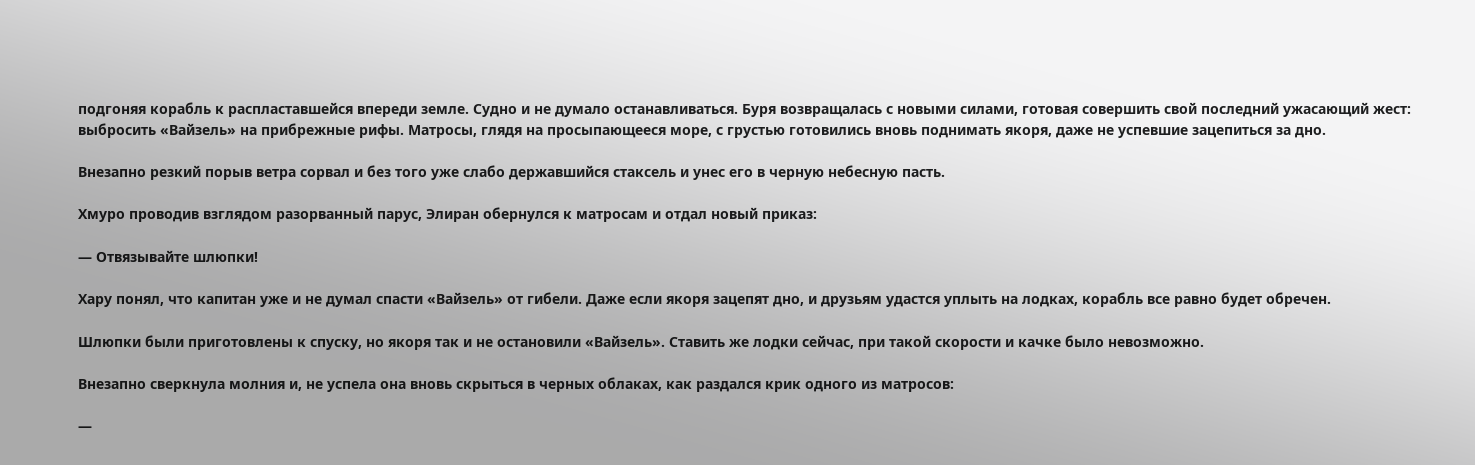подгоняя корабль к распластавшейся впереди земле. Судно и не думало останавливаться. Буря возвращалась с новыми силами, готовая совершить свой последний ужасающий жест: выбросить «Вайзель» на прибрежные рифы. Матросы, глядя на просыпающееся море, с грустью готовились вновь поднимать якоря, даже не успевшие зацепиться за дно.

Внезапно резкий порыв ветра сорвал и без того уже слабо державшийся стаксель и унес его в черную небесную пасть.

Хмуро проводив взглядом разорванный парус, Элиран обернулся к матросам и отдал новый приказ:

— Отвязывайте шлюпки!

Хару понял, что капитан уже и не думал спасти «Вайзель» от гибели. Даже если якоря зацепят дно, и друзьям удастся уплыть на лодках, корабль все равно будет обречен.

Шлюпки были приготовлены к спуску, но якоря так и не остановили «Вайзель». Ставить же лодки сейчас, при такой скорости и качке было невозможно.

Внезапно сверкнула молния и, не успела она вновь скрыться в черных облаках, как раздался крик одного из матросов:

—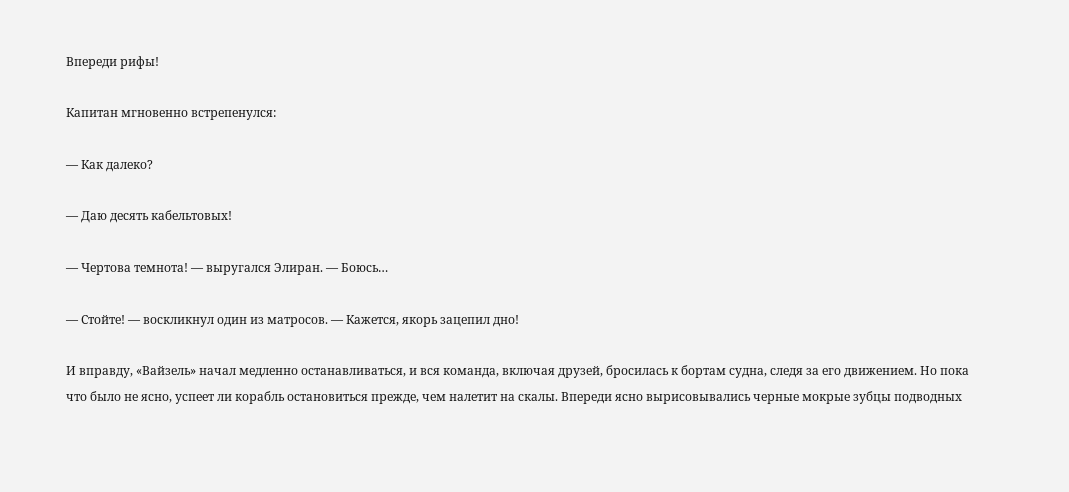Впереди рифы!

Капитан мгновенно встрепенулся:

— Как далеко?

— Даю десять кабельтовых!

— Чертова темнота! — выругался Элиран. — Боюсь…

— Стойте! — воскликнул один из матросов. — Кажется, якорь зацепил дно!

И вправду, «Вайзель» начал медленно останавливаться, и вся команда, включая друзей, бросилась к бортам судна, следя за его движением. Но пока что было не ясно, успеет ли корабль остановиться прежде, чем налетит на скалы. Впереди ясно вырисовывались черные мокрые зубцы подводных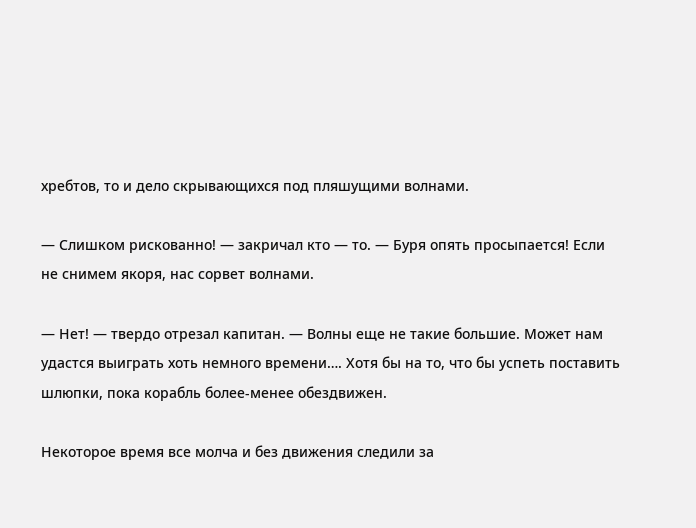хребтов, то и дело скрывающихся под пляшущими волнами.

— Слишком рискованно! — закричал кто — то. — Буря опять просыпается! Если не снимем якоря, нас сорвет волнами.

— Нет! — твердо отрезал капитан. — Волны еще не такие большие. Может нам удастся выиграть хоть немного времени…. Хотя бы на то, что бы успеть поставить шлюпки, пока корабль более-менее обездвижен.

Некоторое время все молча и без движения следили за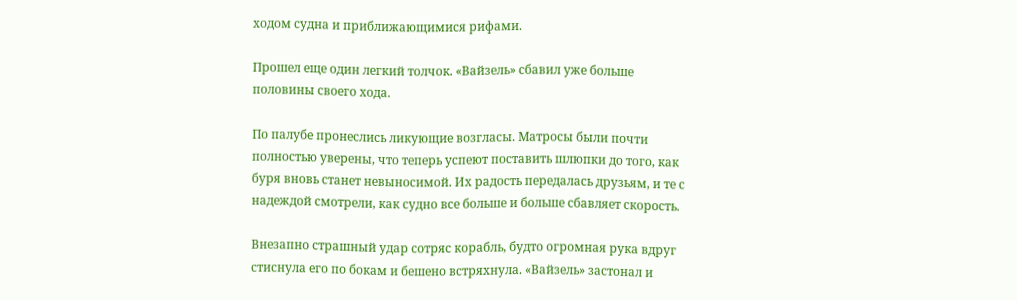ходом судна и приближающимися рифами.

Прошел еще один легкий толчок. «Вайзель» сбавил уже больше половины своего хода.

По палубе пронеслись ликующие возгласы. Матросы были почти полностью уверены, что теперь успеют поставить шлюпки до того, как буря вновь станет невыносимой. Их радость передалась друзьям, и те с надеждой смотрели, как судно все больше и больше сбавляет скорость.

Внезапно страшный удар сотряс корабль, будто огромная рука вдруг стиснула его по бокам и бешено встряхнула. «Вайзель» застонал и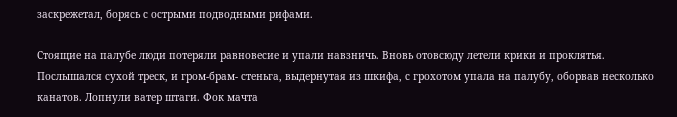заскрежетал, борясь с острыми подводными рифами.

Стоящие на палубе люди потеряли равновесие и упали навзничь. Вновь отовсюду летели крики и проклятья. Послышался сухой треск, и гром-брам- стеньга, выдернутая из шкифа, с грохотом упала на палубу, оборвав несколько канатов. Лопнули ватер штаги. Фок мачта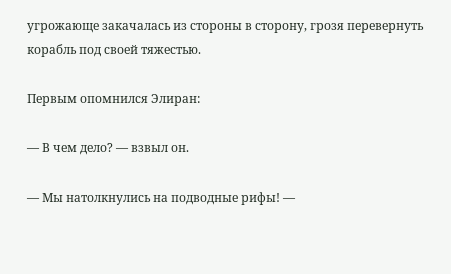угрожающе закачалась из стороны в сторону, грозя перевернуть корабль под своей тяжестью.

Первым опомнился Элиран:

— В чем дело? — взвыл он.

— Мы натолкнулись на подводные рифы! —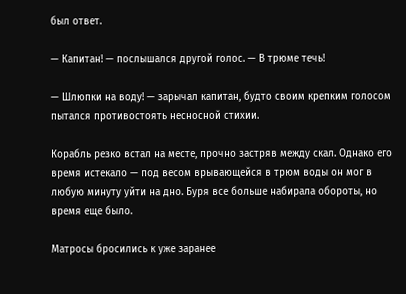был ответ.

— Капитан! — послышался другой голос. — В трюме течь!

— Шлюпки на воду! — зарычал капитан, будто своим крепким голосом пытался противостоять несносной стихии.

Корабль резко встал на месте, прочно застряв между скал. Однако его время истекало — под весом врывающейся в трюм воды он мог в любую минуту уйти на дно. Буря все больше набирала обороты, но время еще было.

Матросы бросились к уже заранее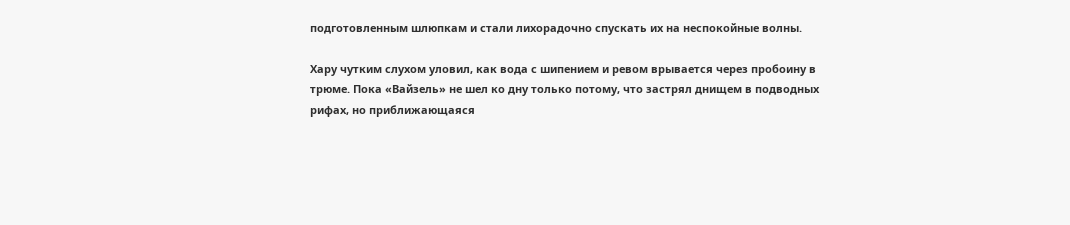подготовленным шлюпкам и стали лихорадочно спускать их на неспокойные волны.

Хару чутким слухом уловил, как вода с шипением и ревом врывается через пробоину в трюме. Пока «Вайзель» не шел ко дну только потому, что застрял днищем в подводных рифах, но приближающаяся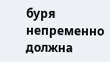буря непременно должна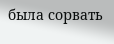была сорвать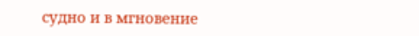судно и в мгновение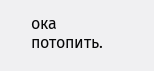ока потопить.